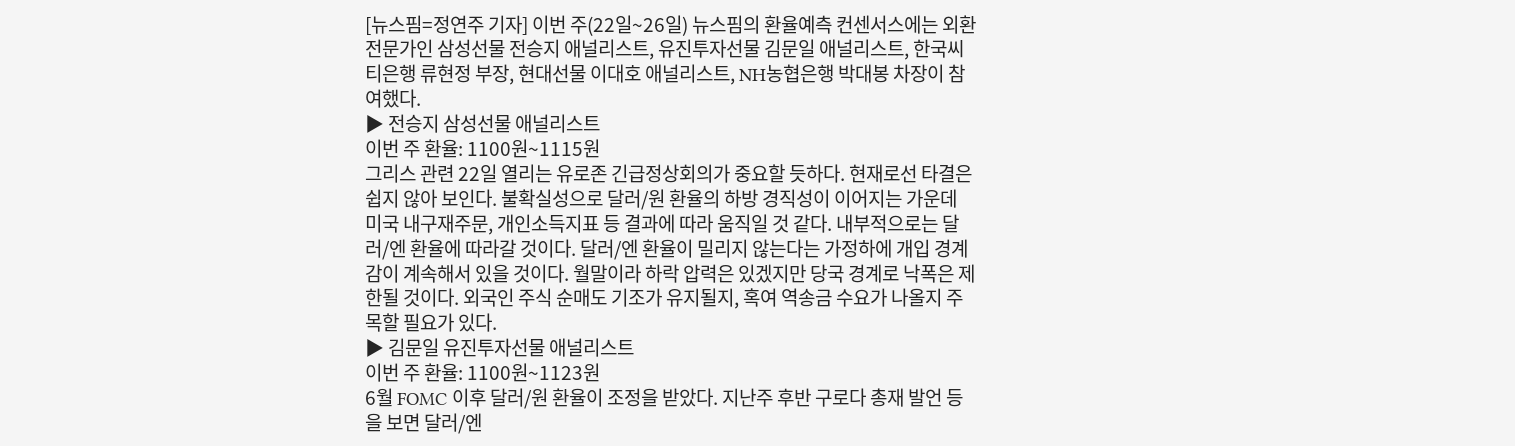[뉴스핌=정연주 기자] 이번 주(22일~26일) 뉴스핌의 환율예측 컨센서스에는 외환 전문가인 삼성선물 전승지 애널리스트, 유진투자선물 김문일 애널리스트, 한국씨티은행 류현정 부장, 현대선물 이대호 애널리스트, NH농협은행 박대봉 차장이 참여했다.
▶ 전승지 삼성선물 애널리스트
이번 주 환율: 1100원~1115원
그리스 관련 22일 열리는 유로존 긴급정상회의가 중요할 듯하다. 현재로선 타결은 쉽지 않아 보인다. 불확실성으로 달러/원 환율의 하방 경직성이 이어지는 가운데 미국 내구재주문, 개인소득지표 등 결과에 따라 움직일 것 같다. 내부적으로는 달러/엔 환율에 따라갈 것이다. 달러/엔 환율이 밀리지 않는다는 가정하에 개입 경계감이 계속해서 있을 것이다. 월말이라 하락 압력은 있겠지만 당국 경계로 낙폭은 제한될 것이다. 외국인 주식 순매도 기조가 유지될지, 혹여 역송금 수요가 나올지 주목할 필요가 있다.
▶ 김문일 유진투자선물 애널리스트
이번 주 환율: 1100원~1123원
6월 FOMC 이후 달러/원 환율이 조정을 받았다. 지난주 후반 구로다 총재 발언 등을 보면 달러/엔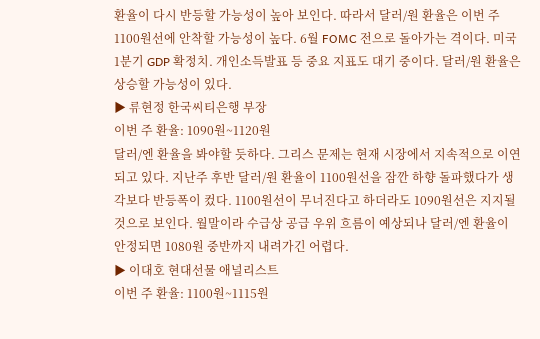환율이 다시 반등할 가능성이 높아 보인다. 따라서 달러/원 환율은 이번 주 1100원선에 안착할 가능성이 높다. 6월 FOMC 전으로 돌아가는 격이다. 미국 1분기 GDP 확정치. 개인소득발표 등 중요 지표도 대기 중이다. 달러/원 환율은 상승할 가능성이 있다.
▶ 류현정 한국씨티은행 부장
이번 주 환율: 1090원~1120원
달러/엔 환율을 봐야할 듯하다. 그리스 문제는 현재 시장에서 지속적으로 이연되고 있다. 지난주 후반 달러/원 환율이 1100원선을 잠깐 하향 돌파했다가 생각보다 반등폭이 컸다. 1100원선이 무너진다고 하더라도 1090원선은 지지될 것으로 보인다. 월말이라 수급상 공급 우위 흐름이 예상되나 달러/엔 환율이 안정되면 1080원 중반까지 내려가긴 어렵다.
▶ 이대호 현대선물 애널리스트
이번 주 환율: 1100원~1115원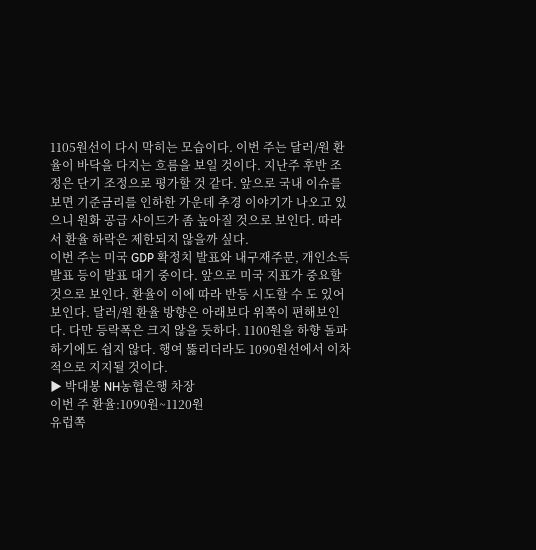1105원선이 다시 막히는 모습이다. 이번 주는 달러/원 환율이 바닥을 다지는 흐름을 보일 것이다. 지난주 후반 조정은 단기 조정으로 평가할 것 같다. 앞으로 국내 이슈를 보면 기준금리를 인하한 가운데 추경 이야기가 나오고 있으니 원화 공급 사이드가 좀 높아질 것으로 보인다. 따라서 환율 하락은 제한되지 않을까 싶다.
이번 주는 미국 GDP 확정치 발표와 내구재주문, 개인소득발표 등이 발표 대기 중이다. 앞으로 미국 지표가 중요할 것으로 보인다. 환율이 이에 따라 반등 시도할 수 도 있어 보인다. 달러/원 환율 방향은 아래보다 위쪽이 편해보인다. 다만 등락폭은 크지 않을 듯하다. 1100원을 하향 돌파하기에도 쉽지 않다. 행여 뚫리더라도 1090원선에서 이차적으로 지지될 것이다.
▶ 박대봉 NH농협은행 차장
이번 주 환율:1090원~1120원
유럽쪽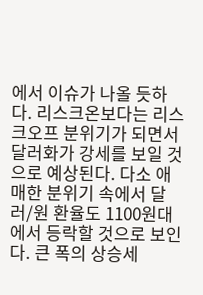에서 이슈가 나올 듯하다. 리스크온보다는 리스크오프 분위기가 되면서 달러화가 강세를 보일 것으로 예상된다. 다소 애매한 분위기 속에서 달러/원 환율도 1100원대에서 등락할 것으로 보인다. 큰 폭의 상승세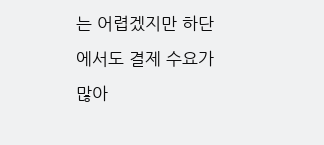는 어렵겠지만 하단에서도 결제 수요가 많아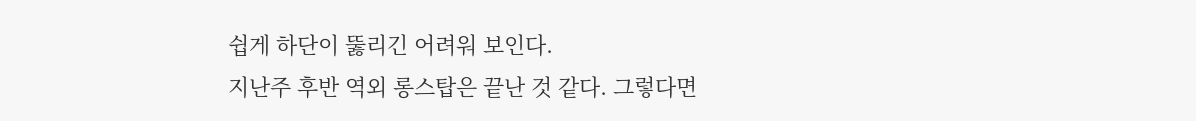쉽게 하단이 뚫리긴 어려워 보인다.
지난주 후반 역외 롱스탑은 끝난 것 같다. 그렇다면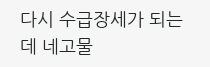다시 수급장세가 되는데 네고물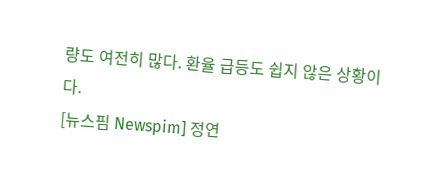량도 여전히 많다. 환율 급등도 쉽지 않은 상황이다.
[뉴스핌 Newspim] 정연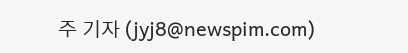주 기자 (jyj8@newspim.com)